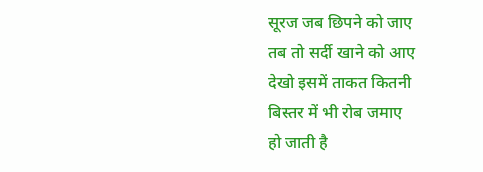सूरज जब छिपने को जाए
तब तो सर्दी खाने को आए
देखो इसमें ताकत कितनी
बिस्तर में भी रोब जमाए
हो जाती है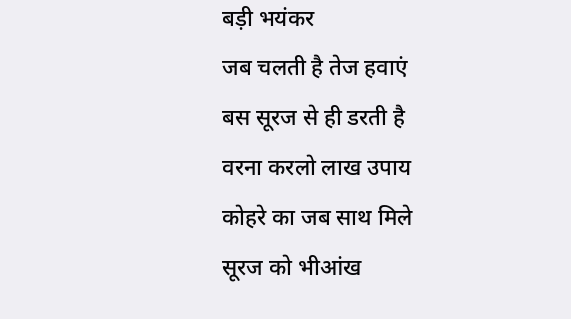बड़ी भयंकर
जब चलती है तेज हवाएं
बस सूरज से ही डरती है
वरना करलो लाख उपाय
कोहरे का जब साथ मिले
सूरज को भीआंख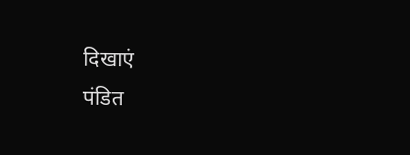दिखाएं
पंडित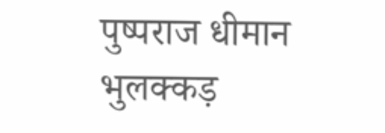पुष्पराज धीमान भुलक्कड़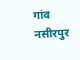गांव नसीरपुर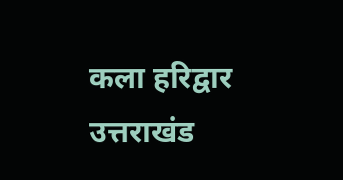कला हरिद्वार उत्तराखंड